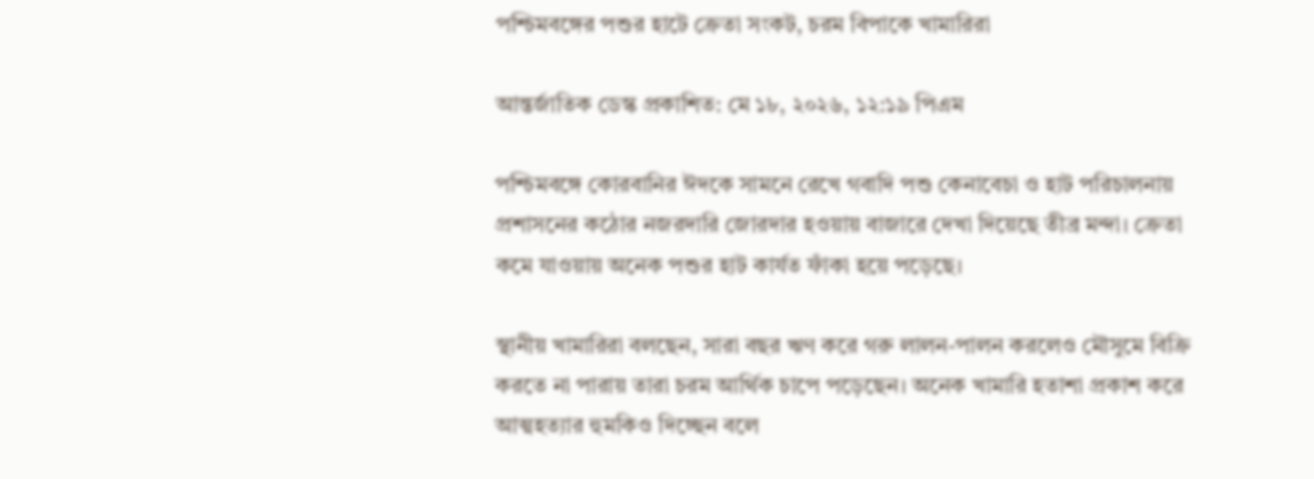পশ্চিমবঙ্গের পশুর হাটে ক্রেতা সংকট, চরম বিপাকে খামারিরা

আন্তর্জাতিক ডেস্ক প্রকাশিত: মে ১৮, ২০২৬, ১২:১৯ পিএম

পশ্চিমবঙ্গে কোরবানির ঈদকে সামনে রেখে গবাদি পশু কেনাবেচা ও হাট পরিচালনায় প্রশাসনের কঠোর নজরদারি জোরদার হওয়ায় বাজারে দেখা দিয়েছে তীব্র মন্দা। ক্রেতা কমে যাওয়ায় অনেক পশুর হাট কার্যত ফাঁকা হয়ে পড়েছে।

স্থানীয় খামারিরা বলছেন, সারা বছর ঋণ করে গরু লালন-পালন করলেও মৌসুমে বিক্রি করতে না পারায় তারা চরম আর্থিক চাপে পড়েছেন। অনেক খামারি হতাশা প্রকাশ করে আত্মহত্যার হুমকিও দিচ্ছেন বলে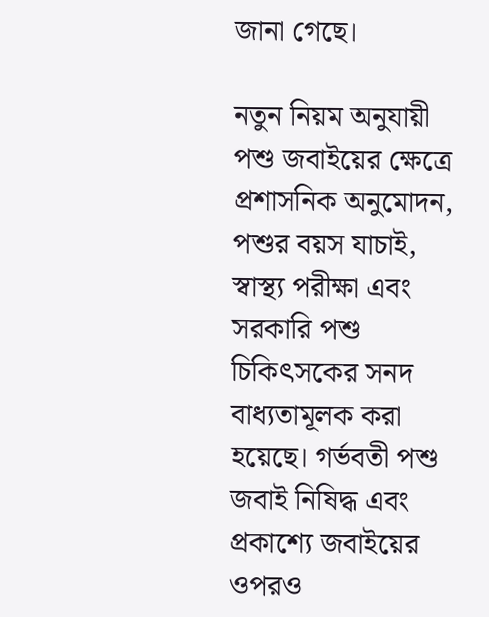জানা গেছে।

নতুন নিয়ম অনুযায়ী পশু জবাইয়ের ক্ষেত্রে প্রশাসনিক অনুমোদন, পশুর বয়স যাচাই, স্বাস্থ্য পরীক্ষা এবং সরকারি পশু চিকিৎসকের সনদ বাধ্যতামূলক করা হয়েছে। গর্ভবতী পশু জবাই নিষিদ্ধ এবং প্রকাশ্যে জবাইয়ের ওপরও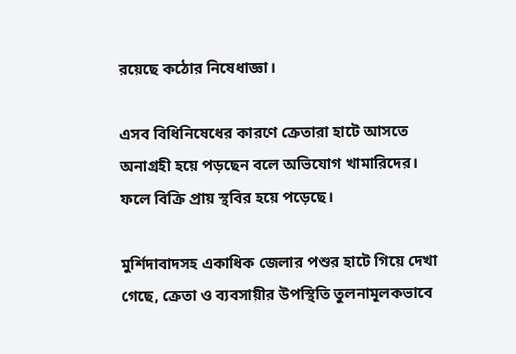রয়েছে কঠোর নিষেধাজ্ঞা।

এসব বিধিনিষেধের কারণে ক্রেতারা হাটে আসতে অনাগ্রহী হয়ে পড়ছেন বলে অভিযোগ খামারিদের। ফলে বিক্রি প্রায় স্থবির হয়ে পড়েছে।

মুর্শিদাবাদসহ একাধিক জেলার পশুর হাটে গিয়ে দেখা গেছে, ক্রেতা ও ব্যবসায়ীর উপস্থিতি তুলনামূলকভাবে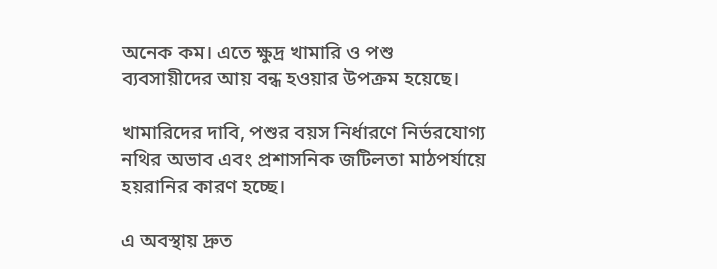অনেক কম। এতে ক্ষুদ্র খামারি ও পশু ব্যবসায়ীদের আয় বন্ধ হওয়ার উপক্রম হয়েছে।

খামারিদের দাবি, পশুর বয়স নির্ধারণে নির্ভরযোগ্য নথির অভাব এবং প্রশাসনিক জটিলতা মাঠপর্যায়ে হয়রানির কারণ হচ্ছে।

এ অবস্থায় দ্রুত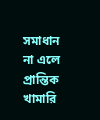সমাধান না এলে প্রান্তিক খামারি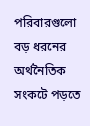পরিবারগুলো বড় ধরনের অর্থনৈতিক সংকটে পড়তে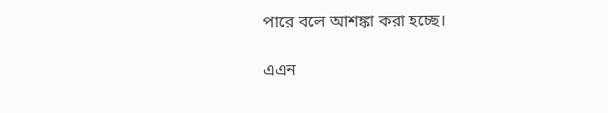পারে বলে আশঙ্কা করা হচ্ছে।

এএন